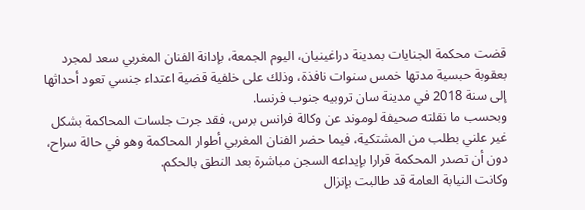قضت محكمة الجنايات بمدينة دراغينيان، اليوم الجمعة، بإدانة الفنان المغربي سعد لمجرد بعقوبة حبسية مدتها خمس سنوات نافذة، وذلك على خلفية قضية اعتداء جنسي تعود أحداثها إلى سنة 2018 في مدينة سان تروبيه جنوب فرنسا.
وبحسب ما نقلته صحيفة لوموند عن وكالة فرانس برس، فقد جرت جلسات المحاكمة بشكل غير علني بطلب من المشتكية، فيما حضر الفنان المغربي أطوار المحاكمة وهو في حالة سراح، دون أن تصدر المحكمة قرارا بإيداعه السجن مباشرة بعد النطق بالحكم.
وكانت النيابة العامة قد طالبت بإنزال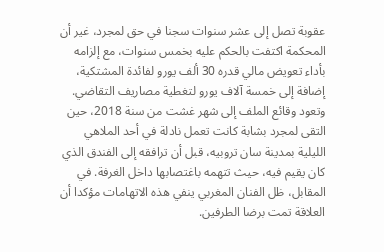عقوبة تصل إلى عشر سنوات سجنا في حق لمجرد، غير أن المحكمة اكتفت بالحكم عليه بخمس سنوات، مع إلزامه بأداء تعويض مالي قدره 30 ألف يورو لفائدة المشتكية، إضافة إلى خمسة آلاف يورو لتغطية مصاريف التقاضي.
وتعود وقائع الملف إلى شهر غشت من سنة 2018، حين التقى لمجرد بشابة كانت تعمل نادلة في أحد الملاهي الليلية بمدينة سان تروبيه، قبل أن ترافقه إلى الفندق الذي كان يقيم فيه، حيث تتهمه باغتصابها داخل الغرفة. في المقابل، ظل الفنان المغربي ينفي هذه الاتهامات مؤكدا أن العلاقة تمت برضا الطرفين.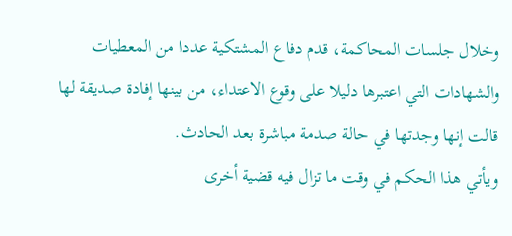وخلال جلسات المحاكمة، قدم دفاع المشتكية عددا من المعطيات والشهادات التي اعتبرها دليلا على وقوع الاعتداء، من بينها إفادة صديقة لها قالت إنها وجدتها في حالة صدمة مباشرة بعد الحادث.
ويأتي هذا الحكم في وقت ما تزال فيه قضية أخرى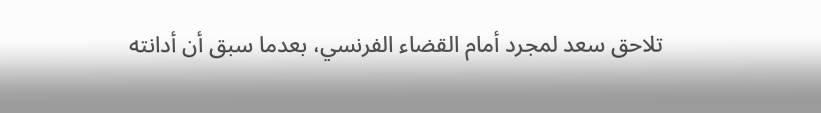تلاحق سعد لمجرد أمام القضاء الفرنسي، بعدما سبق أن أدانته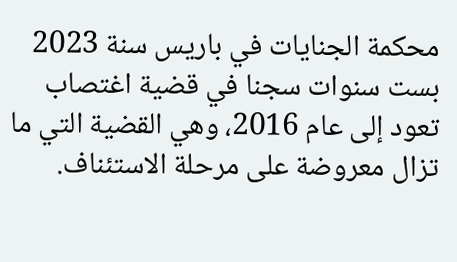محكمة الجنايات في باريس سنة 2023 بست سنوات سجنا في قضية اغتصاب تعود إلى عام 2016، وهي القضية التي ما تزال معروضة على مرحلة الاستئناف.